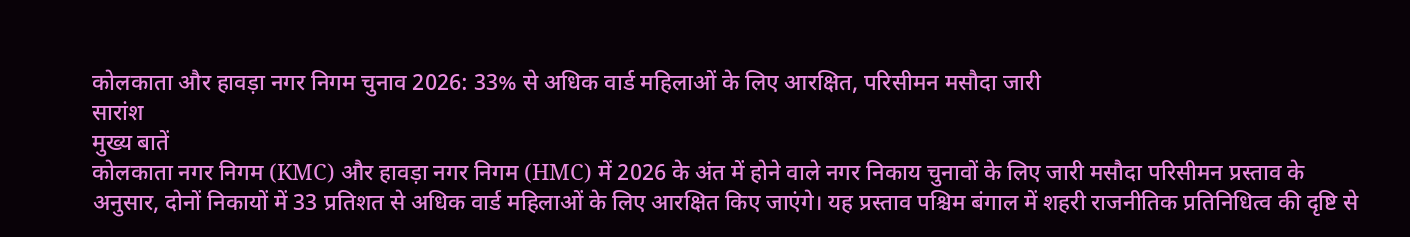कोलकाता और हावड़ा नगर निगम चुनाव 2026: 33% से अधिक वार्ड महिलाओं के लिए आरक्षित, परिसीमन मसौदा जारी
सारांश
मुख्य बातें
कोलकाता नगर निगम (KMC) और हावड़ा नगर निगम (HMC) में 2026 के अंत में होने वाले नगर निकाय चुनावों के लिए जारी मसौदा परिसीमन प्रस्ताव के अनुसार, दोनों निकायों में 33 प्रतिशत से अधिक वार्ड महिलाओं के लिए आरक्षित किए जाएंगे। यह प्रस्ताव पश्चिम बंगाल में शहरी राजनीतिक प्रतिनिधित्व की दृष्टि से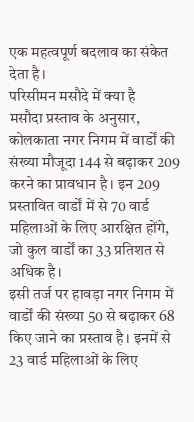एक महत्वपूर्ण बदलाव का संकेत देता है।
परिसीमन मसौदे में क्या है
मसौदा प्रस्ताव के अनुसार, कोलकाता नगर निगम में वार्डों की संख्या मौजूदा 144 से बढ़ाकर 209 करने का प्रावधान है। इन 209 प्रस्तावित वार्डों में से 70 वार्ड महिलाओं के लिए आरक्षित होंगे, जो कुल वार्डों का 33 प्रतिशत से अधिक है।
इसी तर्ज पर हावड़ा नगर निगम में वार्डों की संख्या 50 से बढ़ाकर 68 किए जाने का प्रस्ताव है। इनमें से 23 वार्ड महिलाओं के लिए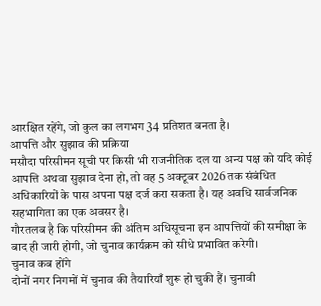आरक्षित रहेंगे, जो कुल का लगभग 34 प्रतिशत बनता है।
आपत्ति और सुझाव की प्रक्रिया
मसौदा परिसीमन सूची पर किसी भी राजनीतिक दल या अन्य पक्ष को यदि कोई आपत्ति अथवा सुझाव देना हो, तो वह 5 अक्टूबर 2026 तक संबंधित अधिकारियों के पास अपना पक्ष दर्ज करा सकता है। यह अवधि सार्वजनिक सहभागिता का एक अवसर है।
गौरतलब है कि परिसीमन की अंतिम अधिसूचना इन आपत्तियों की समीक्षा के बाद ही जारी होगी, जो चुनाव कार्यक्रम को सीधे प्रभावित करेगी।
चुनाव कब होंगे
दोनों नगर निगमों में चुनाव की तैयारियाँ शुरू हो चुकी हैं। चुनावी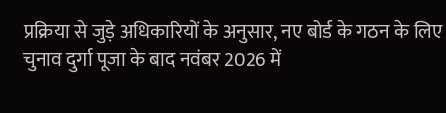प्रक्रिया से जुड़े अधिकारियों के अनुसार, नए बोर्ड के गठन के लिए चुनाव दुर्गा पूजा के बाद नवंबर 2026 में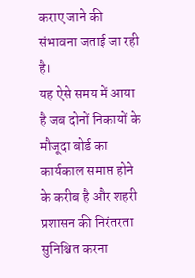कराए जाने की संभावना जताई जा रही है।
यह ऐसे समय में आया है जब दोनों निकायों के मौजूदा बोर्ड का कार्यकाल समाप्त होने के करीब है और शहरी प्रशासन की निरंतरता सुनिश्चित करना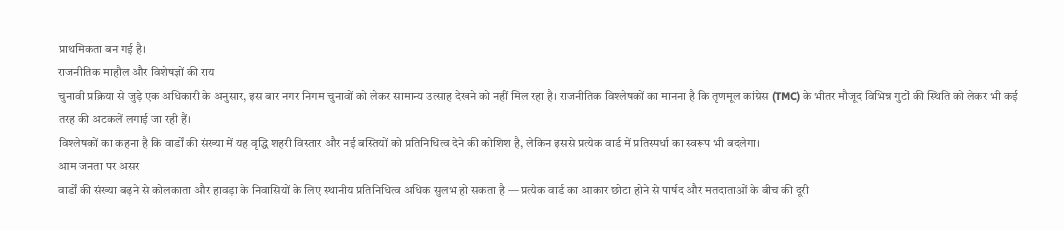प्राथमिकता बन गई है।
राजनीतिक माहौल और विशेषज्ञों की राय
चुनावी प्रक्रिया से जुड़े एक अधिकारी के अनुसार, इस बार नगर निगम चुनावों को लेकर सामान्य उत्साह देखने को नहीं मिल रहा है। राजनीतिक विश्लेषकों का मानना है कि तृणमूल कांग्रेस (TMC) के भीतर मौजूद विभिन्न गुटों की स्थिति को लेकर भी कई तरह की अटकलें लगाई जा रही हैं।
विश्लेषकों का कहना है कि वार्डों की संख्या में यह वृद्धि शहरी विस्तार और नई बस्तियों को प्रतिनिधित्व देने की कोशिश है, लेकिन इससे प्रत्येक वार्ड में प्रतिस्पर्धा का स्वरूप भी बदलेगा।
आम जनता पर असर
वार्डों की संख्या बढ़ने से कोलकाता और हावड़ा के निवासियों के लिए स्थानीय प्रतिनिधित्व अधिक सुलभ हो सकता है — प्रत्येक वार्ड का आकार छोटा होने से पार्षद और मतदाताओं के बीच की दूरी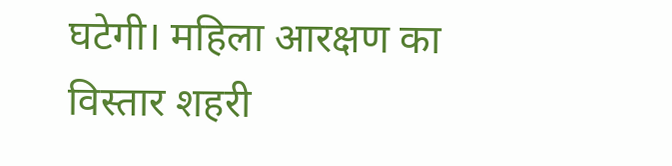घटेगी। महिला आरक्षण का विस्तार शहरी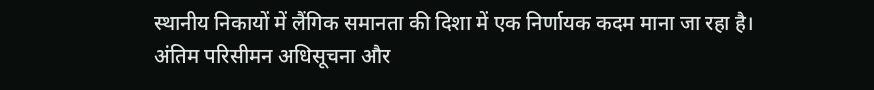स्थानीय निकायों में लैंगिक समानता की दिशा में एक निर्णायक कदम माना जा रहा है।
अंतिम परिसीमन अधिसूचना और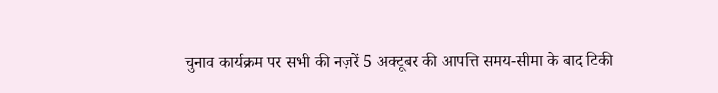चुनाव कार्यक्रम पर सभी की नज़रें 5 अक्टूबर की आपत्ति समय-सीमा के बाद टिकी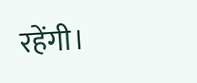रहेंगी।